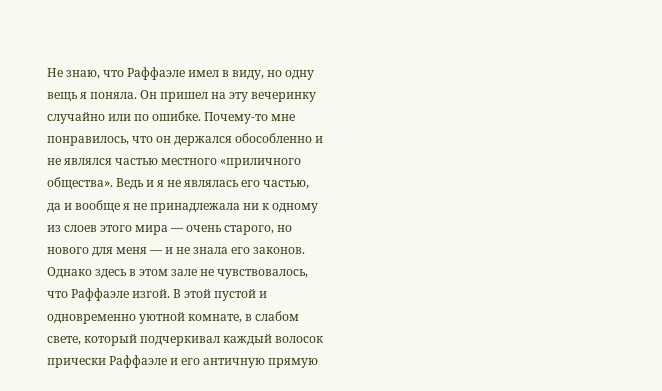Не знаю, что Раффаэле имел в виду, но одну вещь я поняла. Он пришел на эту вечеринку случайно или по ошибке. Почему-то мне понравилось, что он держался обособленно и не являлся частью местного «приличного общества». Ведь и я не являлась его частью, да и вообще я не принадлежала ни к одному из слоев этого мира — очень старого, но нового для меня — и не знала его законов. Однако здесь в этом зале не чувствовалось, что Раффаэле изгой. В этой пустой и одновременно уютной комнате, в слабом свете, который подчеркивал каждый волосок прически Раффаэле и его античную прямую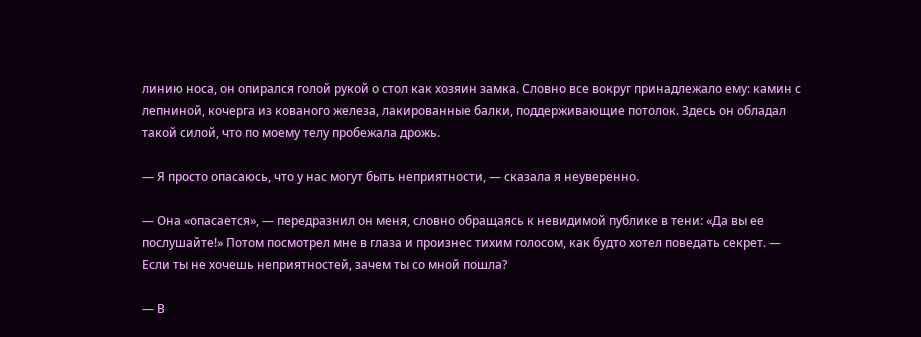линию носа, он опирался голой рукой о стол как хозяин замка. Словно все вокруг принадлежало ему: камин с лепниной, кочерга из кованого железа, лакированные балки, поддерживающие потолок. Здесь он обладал такой силой, что по моему телу пробежала дрожь.

— Я просто опасаюсь, что у нас могут быть неприятности, — сказала я неуверенно.

— Она «опасается», — передразнил он меня, словно обращаясь к невидимой публике в тени: «Да вы ее послушайте!» Потом посмотрел мне в глаза и произнес тихим голосом, как будто хотел поведать секрет. — Если ты не хочешь неприятностей, зачем ты со мной пошла?

— В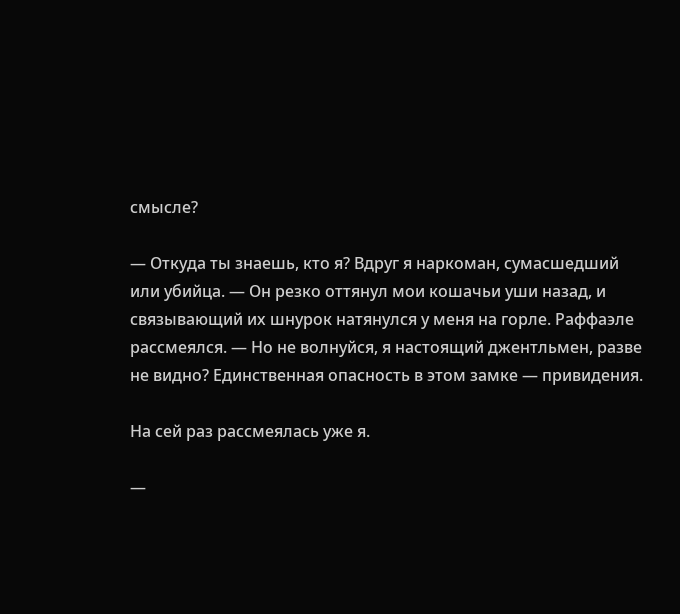смысле?

— Откуда ты знаешь, кто я? Вдруг я наркоман, сумасшедший или убийца. — Он резко оттянул мои кошачьи уши назад, и связывающий их шнурок натянулся у меня на горле. Раффаэле рассмеялся. — Но не волнуйся, я настоящий джентльмен, разве не видно? Единственная опасность в этом замке — привидения.

На сей раз рассмеялась уже я.

—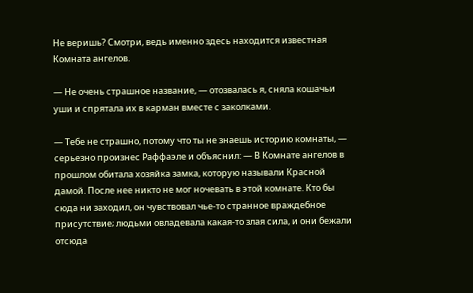Не веришь? Смотри, ведь именно здесь находится известная Комната ангелов.

— Не очень страшное название, — отозвалась я, сняла кошачьи уши и спрятала их в карман вместе с заколками.

— Тебе не страшно, потому что ты не знаешь историю комнаты, — серьезно произнес Раффаэле и объяснил: — В Комнате ангелов в прошлом обитала хозяйка замка, которую называли Красной дамой. После нее никто не мог ночевать в этой комнате. Кто бы сюда ни заходил, он чувствовал чье-то странное враждебное присутствие; людьми овладевала какая-то злая сила, и они бежали отсюда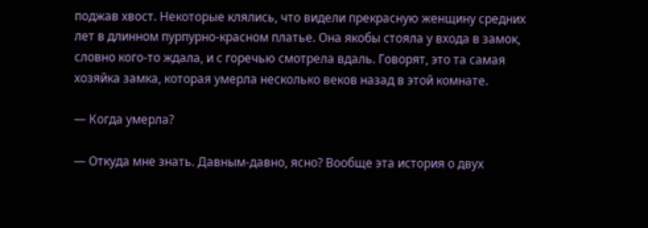поджав хвост. Некоторые клялись, что видели прекрасную женщину средних лет в длинном пурпурно-красном платье. Она якобы стояла у входа в замок, словно кого-то ждала, и с горечью смотрела вдаль. Говорят, это та самая хозяйка замка, которая умерла несколько веков назад в этой комнате.

— Когда умерла?

— Откуда мне знать. Давным-давно, ясно? Вообще эта история о двух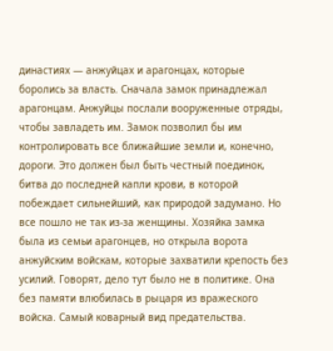династиях — анжуйцах и арагонцах, которые боролись за власть. Сначала замок принадлежал арагонцам. Анжуйцы послали вооруженные отряды, чтобы завладеть им. Замок позволил бы им контролировать все ближайшие земли и, конечно, дороги. Это должен был быть честный поединок, битва до последней капли крови, в которой побеждает сильнейший, как природой задумано. Но все пошло не так из-за женщины. Хозяйка замка была из семьи арагонцев, но открыла ворота анжуйским войскам, которые захватили крепость без усилий. Говорят, дело тут было не в политике. Она без памяти влюбилась в рыцаря из вражеского войска. Самый коварный вид предательства.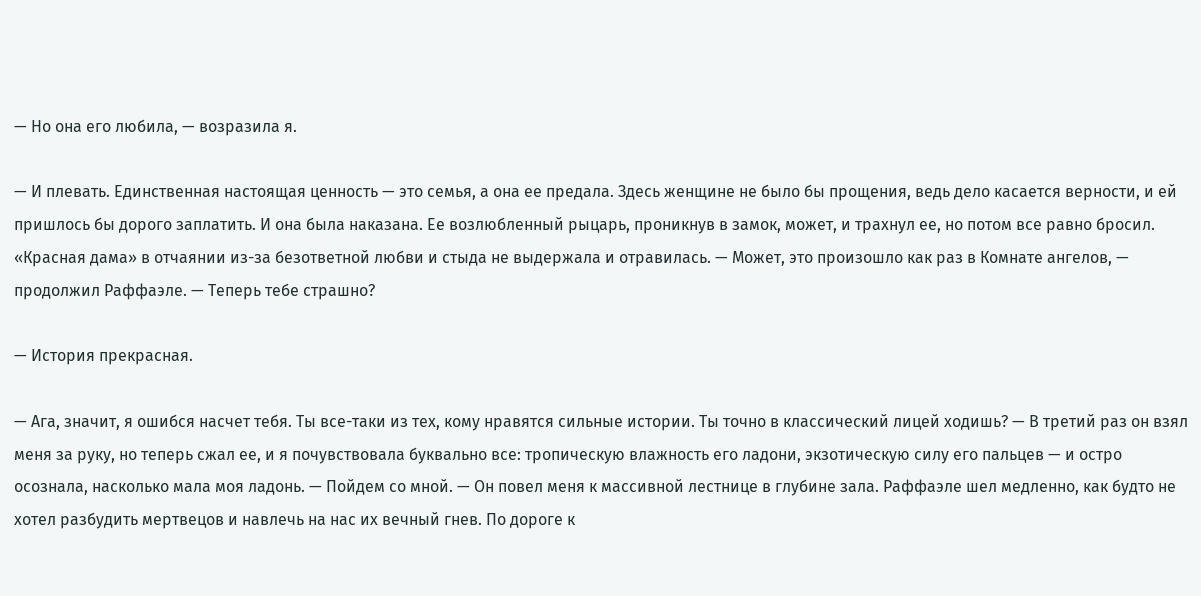— Но она его любила, — возразила я.

— И плевать. Единственная настоящая ценность — это семья, а она ее предала. Здесь женщине не было бы прощения, ведь дело касается верности, и ей пришлось бы дорого заплатить. И она была наказана. Ее возлюбленный рыцарь, проникнув в замок, может, и трахнул ее, но потом все равно бросил. «Красная дама» в отчаянии из-за безответной любви и стыда не выдержала и отравилась. — Может, это произошло как раз в Комнате ангелов, — продолжил Раффаэле. — Теперь тебе страшно?

— История прекрасная.

— Ага, значит, я ошибся насчет тебя. Ты все-таки из тех, кому нравятся сильные истории. Ты точно в классический лицей ходишь? — В третий раз он взял меня за руку, но теперь сжал ее, и я почувствовала буквально все: тропическую влажность его ладони, экзотическую силу его пальцев — и остро осознала, насколько мала моя ладонь. — Пойдем со мной. — Он повел меня к массивной лестнице в глубине зала. Раффаэле шел медленно, как будто не хотел разбудить мертвецов и навлечь на нас их вечный гнев. По дороге к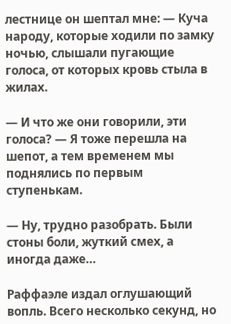лестнице он шептал мне: — Куча народу, которые ходили по замку ночью, слышали пугающие голоса, от которых кровь стыла в жилах.

— И что же они говорили, эти голоса? — Я тоже перешла на шепот, а тем временем мы поднялись по первым ступенькам.

— Ну, трудно разобрать. Были стоны боли, жуткий смех, а иногда даже…

Раффаэле издал оглушающий вопль. Всего несколько секунд, но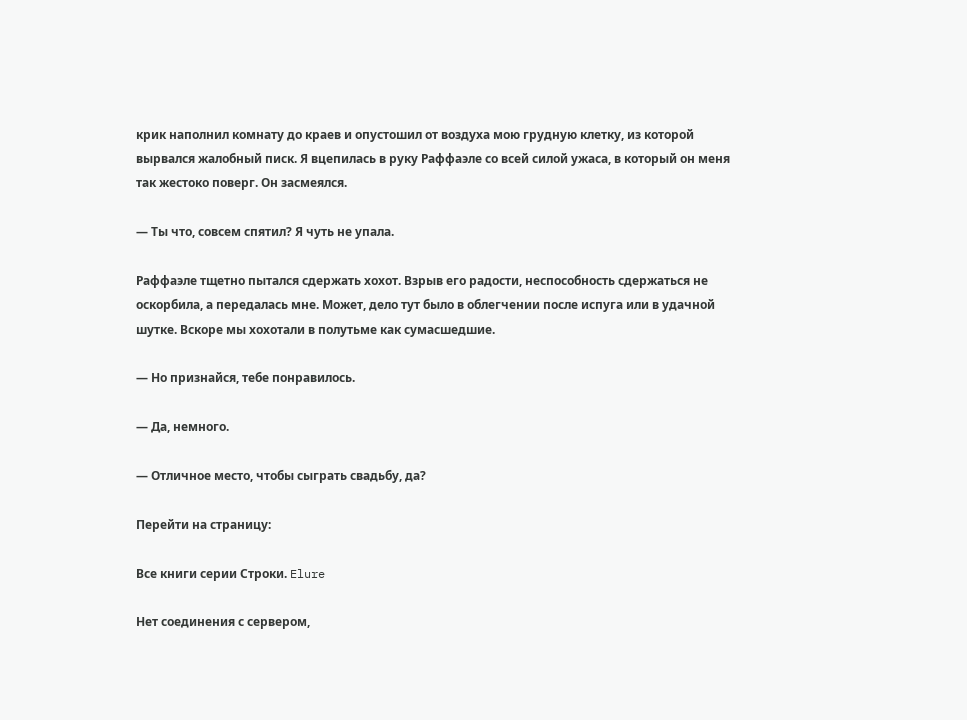крик наполнил комнату до краев и опустошил от воздуха мою грудную клетку, из которой вырвался жалобный писк. Я вцепилась в руку Раффаэле со всей силой ужаса, в который он меня так жестоко поверг. Он засмеялся.

— Ты что, совсем спятил? Я чуть не упала.

Раффаэле тщетно пытался сдержать хохот. Взрыв его радости, неспособность сдержаться не оскорбила, а передалась мне. Может, дело тут было в облегчении после испуга или в удачной шутке. Вскоре мы хохотали в полутьме как сумасшедшие.

— Но признайся, тебе понравилось.

— Да, немного.

— Отличное место, чтобы сыграть свадьбу, да?

Перейти на страницу:

Все книги серии Строки. Elure

Нет соединения с сервером,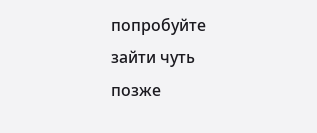попробуйте зайти чуть позже